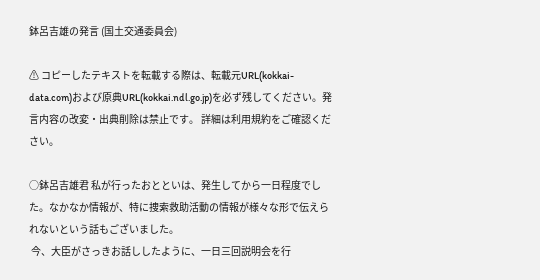鉢呂吉雄の発言 (国土交通委員会)

⚠ コピーしたテキストを転載する際は、転載元URL(kokkai-data.com)および原典URL(kokkai.ndl.go.jp)を必ず残してください。発言内容の改変・出典削除は禁止です。 詳細は利用規約をご確認ください。

○鉢呂吉雄君 私が行ったおとといは、発生してから一日程度でした。なかなか情報が、特に捜索救助活動の情報が様々な形で伝えられないという話もございました。
 今、大臣がさっきお話ししたように、一日三回説明会を行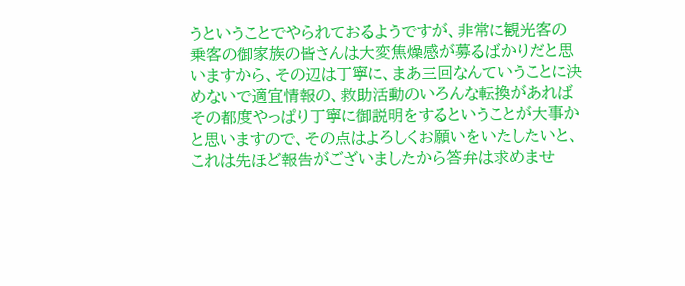うということでやられておるようですが、非常に観光客の乗客の御家族の皆さんは大変焦燥感が募るばかりだと思いますから、その辺は丁寧に、まあ三回なんていうことに決めないで適宜情報の、救助活動のいろんな転換があればその都度やっぱり丁寧に御説明をするということが大事かと思いますので、その点はよろしくお願いをいたしたいと、これは先ほど報告がございましたから答弁は求めませ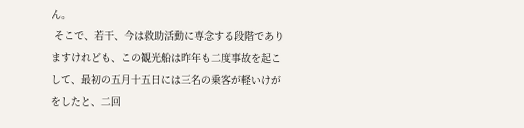ん。
 そこで、若干、今は救助活動に専念する段階でありますけれども、この観光船は昨年も二度事故を起こして、最初の五月十五日には三名の乗客が軽いけがをしたと、二回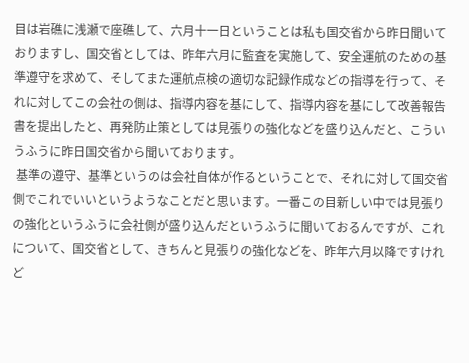目は岩礁に浅瀬で座礁して、六月十一日ということは私も国交省から昨日聞いておりますし、国交省としては、昨年六月に監査を実施して、安全運航のための基準遵守を求めて、そしてまた運航点検の適切な記録作成などの指導を行って、それに対してこの会社の側は、指導内容を基にして、指導内容を基にして改善報告書を提出したと、再発防止策としては見張りの強化などを盛り込んだと、こういうふうに昨日国交省から聞いております。
 基準の遵守、基準というのは会社自体が作るということで、それに対して国交省側でこれでいいというようなことだと思います。一番この目新しい中では見張りの強化というふうに会社側が盛り込んだというふうに聞いておるんですが、これについて、国交省として、きちんと見張りの強化などを、昨年六月以降ですけれど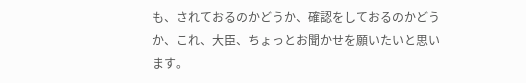も、されておるのかどうか、確認をしておるのかどうか、これ、大臣、ちょっとお聞かせを願いたいと思います。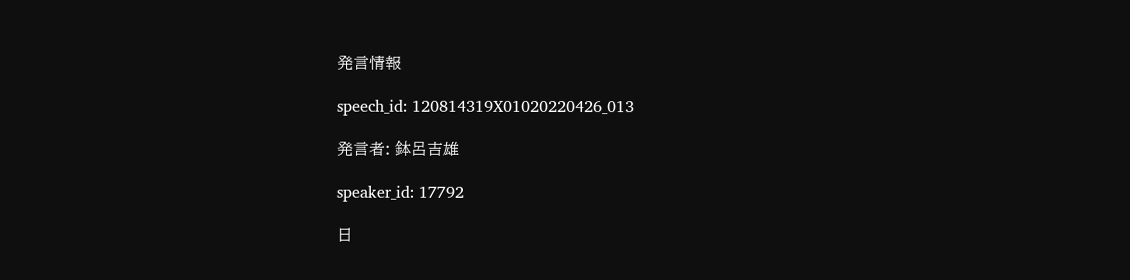発言情報

speech_id: 120814319X01020220426_013

発言者: 鉢呂吉雄

speaker_id: 17792

日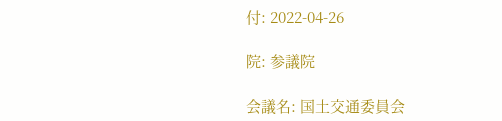付: 2022-04-26

院: 参議院

会議名: 国土交通委員会